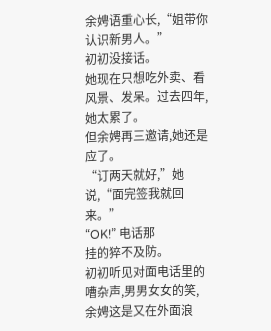余娉语重心长,“姐带你认识新男人。”
初初没接话。
她现在只想吃外卖、看风景、发呆。过去四年,她太累了。
但余娉再三邀请,她还是应了。
“订两天就好,”她说,“面完签我就回来。”
“OK!” 电话那
挂的猝不及防。
初初听见对面电话里的嘈杂声,男男女女的笑,余娉这是又在外面浪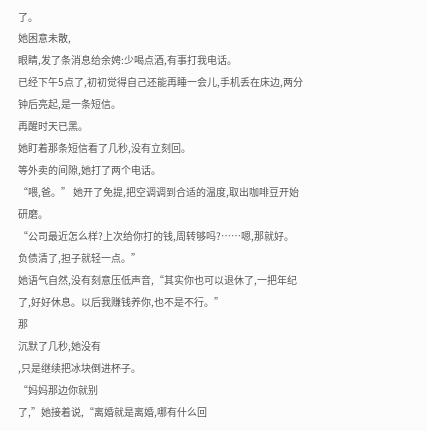了。
她困意未散,
眼睛,发了条消息给余娉:少喝点酒,有事打我电话。
已经下午5点了,初初觉得自己还能再睡一会儿,手机丢在床边,两分钟后亮起,是一条短信。
再醒时天已黑。
她盯着那条短信看了几秒,没有立刻回。
等外卖的间隙,她打了两个电话。
“喂,爸。” 她开了免提,把空调调到合适的温度,取出咖啡豆开始研磨。
“公司最近怎么样?上次给你打的钱,周转够吗?……嗯,那就好。负债清了,担子就轻一点。”
她语气自然,没有刻意压低声音,“其实你也可以退休了,一把年纪了,好好休息。以后我赚钱养你,也不是不行。”
那
沉默了几秒,她没有
,只是继续把冰块倒进杯子。
“妈妈那边你就别
了,”她接着说,“离婚就是离婚,哪有什么回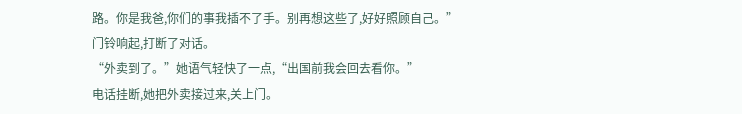路。你是我爸,你们的事我插不了手。别再想这些了,好好照顾自己。”
门铃响起,打断了对话。
“外卖到了。”她语气轻快了一点,“出国前我会回去看你。”
电话挂断,她把外卖接过来,关上门。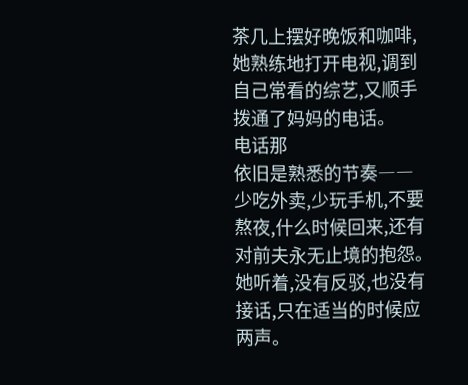茶几上摆好晚饭和咖啡,她熟练地打开电视,调到自己常看的综艺,又顺手拨通了妈妈的电话。
电话那
依旧是熟悉的节奏――
少吃外卖,少玩手机,不要熬夜,什么时候回来,还有对前夫永无止境的抱怨。
她听着,没有反驳,也没有接话,只在适当的时候应两声。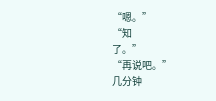“嗯。”
“知
了。”
“再说吧。”
几分钟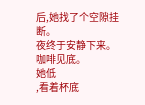后,她找了个空隙挂断。
夜终于安静下来。
咖啡见底。
她低
,看着杯底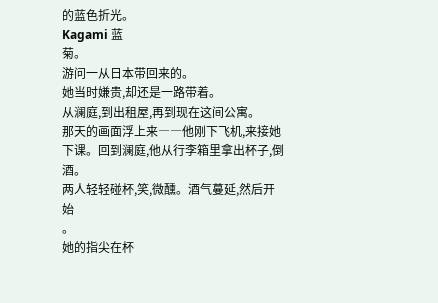的蓝色折光。
Kagami 蓝
菊。
游问一从日本带回来的。
她当时嫌贵,却还是一路带着。
从澜庭,到出租屋,再到现在这间公寓。
那天的画面浮上来――他刚下飞机,来接她下课。回到澜庭,他从行李箱里拿出杯子,倒酒。
两人轻轻碰杯,笑,微醺。酒气蔓延,然后开始
。
她的指尖在杯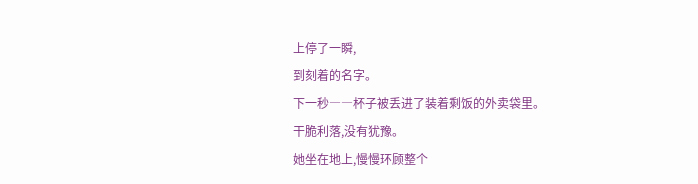上停了一瞬,
到刻着的名字。
下一秒――杯子被丢进了装着剩饭的外卖袋里。
干脆利落,没有犹豫。
她坐在地上,慢慢环顾整个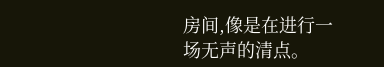房间,像是在进行一场无声的清点。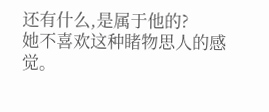还有什么,是属于他的?
她不喜欢这种睹物思人的感觉。